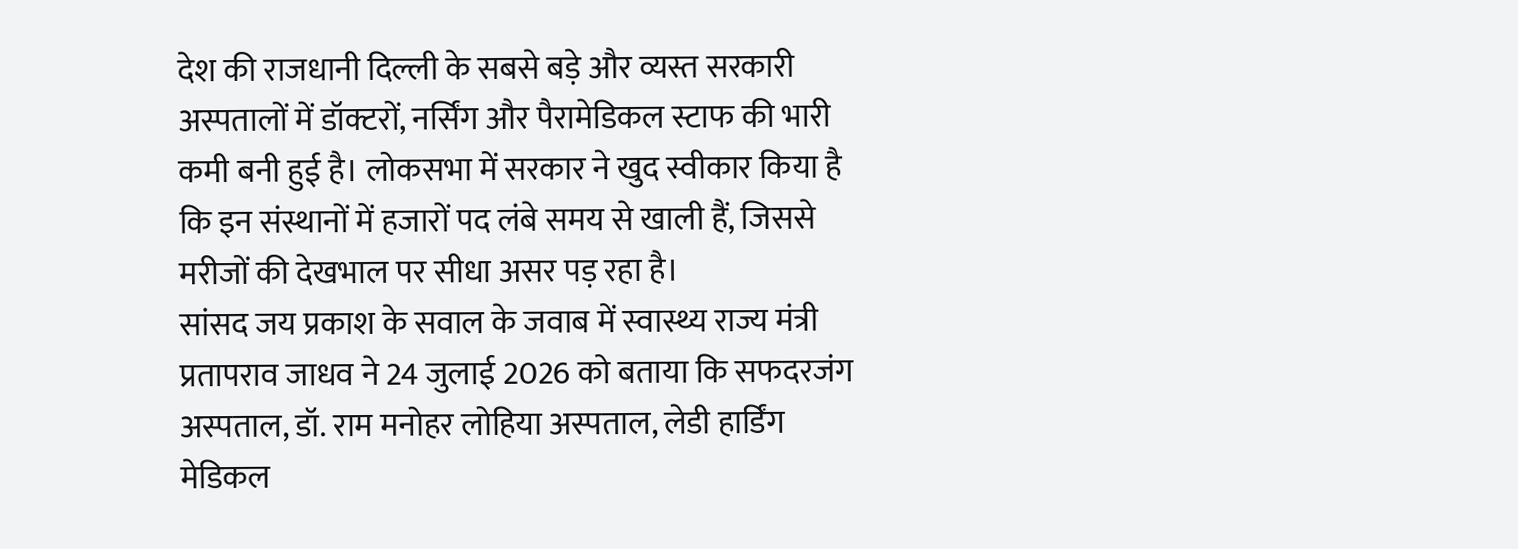देश की राजधानी दिल्ली के सबसे बड़े और व्यस्त सरकारी अस्पतालों में डॉक्टरों, नर्सिंग और पैरामेडिकल स्टाफ की भारी कमी बनी हुई है। लोकसभा में सरकार ने खुद स्वीकार किया है कि इन संस्थानों में हजारों पद लंबे समय से खाली हैं, जिससे मरीजों की देखभाल पर सीधा असर पड़ रहा है।
सांसद जय प्रकाश के सवाल के जवाब में स्वास्थ्य राज्य मंत्री प्रतापराव जाधव ने 24 जुलाई 2026 को बताया कि सफदरजंग अस्पताल, डॉ. राम मनोहर लोहिया अस्पताल, लेडी हार्डिंग मेडिकल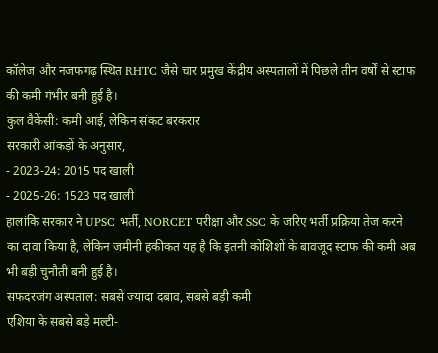कॉलेज और नजफगढ़ स्थित RHTC जैसे चार प्रमुख केंद्रीय अस्पतालों में पिछले तीन वर्षों से स्टाफ की कमी गंभीर बनी हुई है।
कुल वैकेंसी: कमी आई, लेकिन संकट बरकरार
सरकारी आंकड़ों के अनुसार,
- 2023-24: 2015 पद खाली
- 2025-26: 1523 पद खाली
हालांकि सरकार ने UPSC भर्ती, NORCET परीक्षा और SSC के जरिए भर्ती प्रक्रिया तेज करने का दावा किया है, लेकिन जमीनी हकीकत यह है कि इतनी कोशिशों के बावजूद स्टाफ की कमी अब भी बड़ी चुनौती बनी हुई है।
सफदरजंग अस्पताल: सबसे ज्यादा दबाव, सबसे बड़ी कमी
एशिया के सबसे बड़े मल्टी-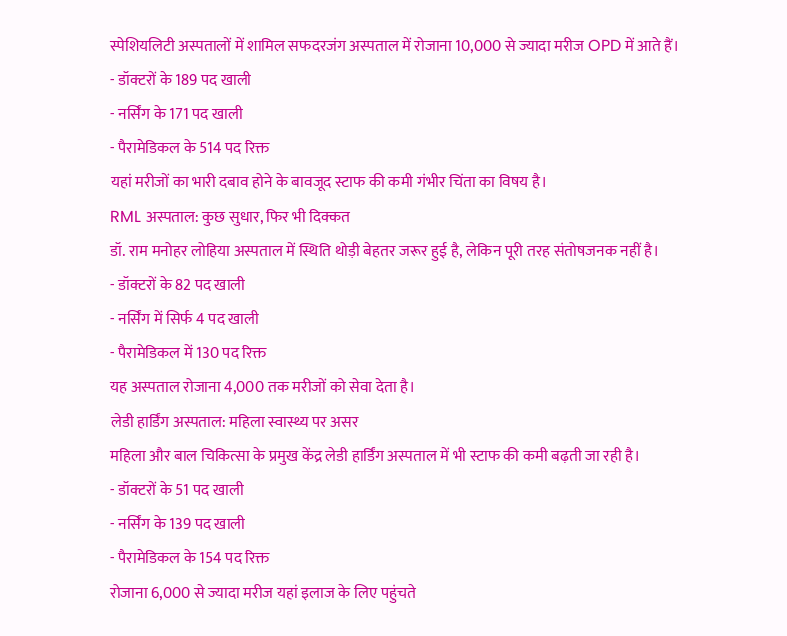स्पेशियलिटी अस्पतालों में शामिल सफदरजंग अस्पताल में रोजाना 10,000 से ज्यादा मरीज OPD में आते हैं।
- डॉक्टरों के 189 पद खाली
- नर्सिंग के 171 पद खाली
- पैरामेडिकल के 514 पद रिक्त
यहां मरीजों का भारी दबाव होने के बावजूद स्टाफ की कमी गंभीर चिंता का विषय है।
RML अस्पताल: कुछ सुधार, फिर भी दिक्कत
डॉ. राम मनोहर लोहिया अस्पताल में स्थिति थोड़ी बेहतर जरूर हुई है, लेकिन पूरी तरह संतोषजनक नहीं है।
- डॉक्टरों के 82 पद खाली
- नर्सिंग में सिर्फ 4 पद खाली
- पैरामेडिकल में 130 पद रिक्त
यह अस्पताल रोजाना 4,000 तक मरीजों को सेवा देता है।
लेडी हार्डिंग अस्पताल: महिला स्वास्थ्य पर असर
महिला और बाल चिकित्सा के प्रमुख केंद्र लेडी हार्डिंग अस्पताल में भी स्टाफ की कमी बढ़ती जा रही है।
- डॉक्टरों के 51 पद खाली
- नर्सिंग के 139 पद खाली
- पैरामेडिकल के 154 पद रिक्त
रोजाना 6,000 से ज्यादा मरीज यहां इलाज के लिए पहुंचते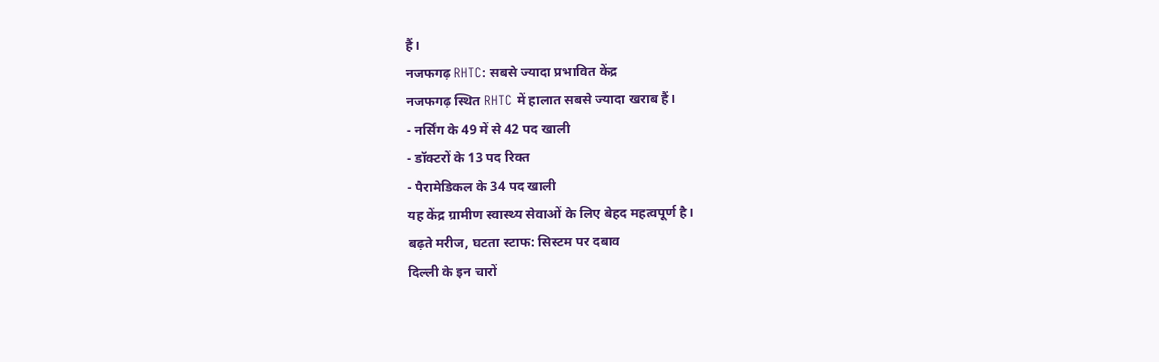हैं।
नजफगढ़ RHTC: सबसे ज्यादा प्रभावित केंद्र
नजफगढ़ स्थित RHTC में हालात सबसे ज्यादा खराब हैं।
- नर्सिंग के 49 में से 42 पद खाली
- डॉक्टरों के 13 पद रिक्त
- पैरामेडिकल के 34 पद खाली
यह केंद्र ग्रामीण स्वास्थ्य सेवाओं के लिए बेहद महत्वपूर्ण है।
बढ़ते मरीज, घटता स्टाफ: सिस्टम पर दबाव
दिल्ली के इन चारों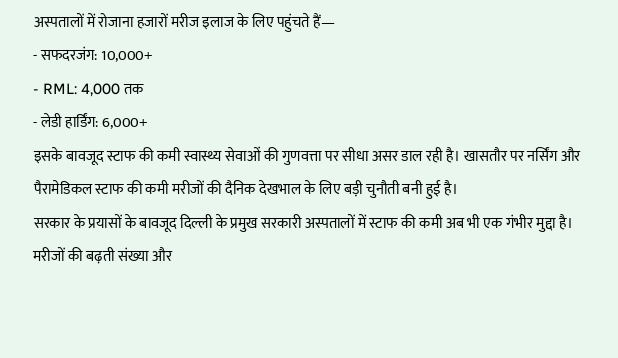अस्पतालों में रोजाना हजारों मरीज इलाज के लिए पहुंचते हैं—
- सफदरजंग: 10,000+
- RML: 4,000 तक
- लेडी हार्डिंग: 6,000+
इसके बावजूद स्टाफ की कमी स्वास्थ्य सेवाओं की गुणवत्ता पर सीधा असर डाल रही है। खासतौर पर नर्सिंग और पैरामेडिकल स्टाफ की कमी मरीजों की दैनिक देखभाल के लिए बड़ी चुनौती बनी हुई है।
सरकार के प्रयासों के बावजूद दिल्ली के प्रमुख सरकारी अस्पतालों में स्टाफ की कमी अब भी एक गंभीर मुद्दा है। मरीजों की बढ़ती संख्या और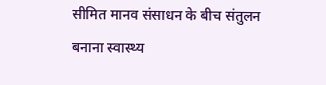सीमित मानव संसाधन के बीच संतुलन बनाना स्वास्थ्य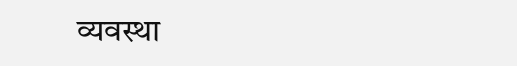व्यवस्था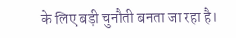के लिए बड़ी चुनौती बनता जा रहा है।